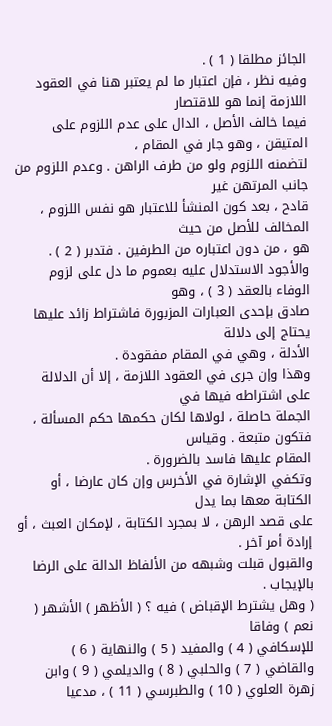الجائز مطلقا ( 1 ) .
وفيه نظر ، فإن اعتبار ما لم يعتبر هنا في العقود اللازمة إنما هو للاقتصار
فيما خالف الأصل ، الدال على عدم اللزوم على المتيقن ، وهو جار في المقام ،
لتضمنه اللزوم ولو من طرف الراهن . وعدم اللزوم من جانب المرتهن غير
قادح ، بعد كون المنشأ للاعتبار هو نفس اللزوم ، المخالف للأصل من حيث
هو ، من دون اعتباره من الطرفين . فتدبر ( 2 ) .
والأجود الاستدلال عليه بعموم ما دل على لزوم الوفاء بالعقد ( 3 ) ، وهو
صادق بإحدى العبارات المزبورة فاشتراط زائد عليها يحتاج إلى دلالة
الأدلة ، وهي في المقام مفقودة .
وهذا وإن جرى في العقود اللازمة ، إلا أن الدلالة على اشتراطه فيها في
الجملة حاصلة ، لولاها لكان حكمها حكم المسألة ، فتكون متبعة . وقياس
المقام عليها فاسد بالضرورة .
وتكفي الإشارة في الأخرس وإن كان عارضا ، أو الكتابة معها بما يدل
على قصد الرهن ، لا بمجرد الكتابة ، لإمكان العبث ، أو إرادة أمر آخر .
والقبول قبلت وشبهه من الألفاظ الدالة على الرضا بالإيجاب .
( وهل يشترط الإقباض ) فيه ؟ ( الأظهر ) الأشهر ( نعم ) وفاقا
للإسكافي ( 4 ) والمفيد ( 5 ) والنهاية ( 6 ) والقاضي ( 7 ) والحلبي ( 8 ) والديلمي ( 9 ) وابن
زهرة العلوي ( 10 ) والطبرسي ( 11 ) ، مدعيا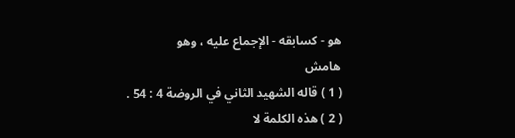هو - كسابقه - الإجماع عليه ، وهو
هامش
( 1 ) قاله الشهيد الثاني في الروضة 4 : 54 .
( 2 ) هذه الكلمة لا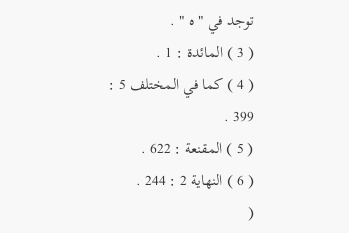توجد في " ه " .
( 3 ) المائدة : 1 .
( 4 ) كما في المختلف 5 : 399 .
( 5 ) المقنعة : 622 .
( 6 ) النهاية 2 : 244 .
(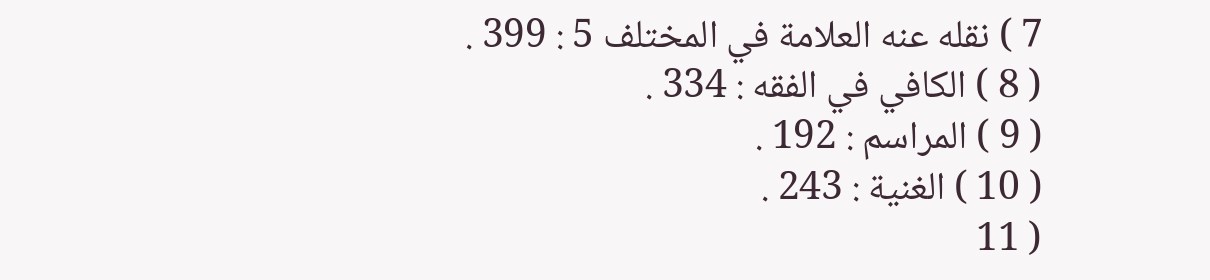7 ) نقله عنه العلامة في المختلف 5 : 399 .
( 8 ) الكافي في الفقه : 334 .
( 9 ) المراسم : 192 .
( 10 ) الغنية : 243 .
( 11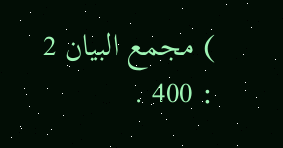) مجمع البيان 2 : 400 .